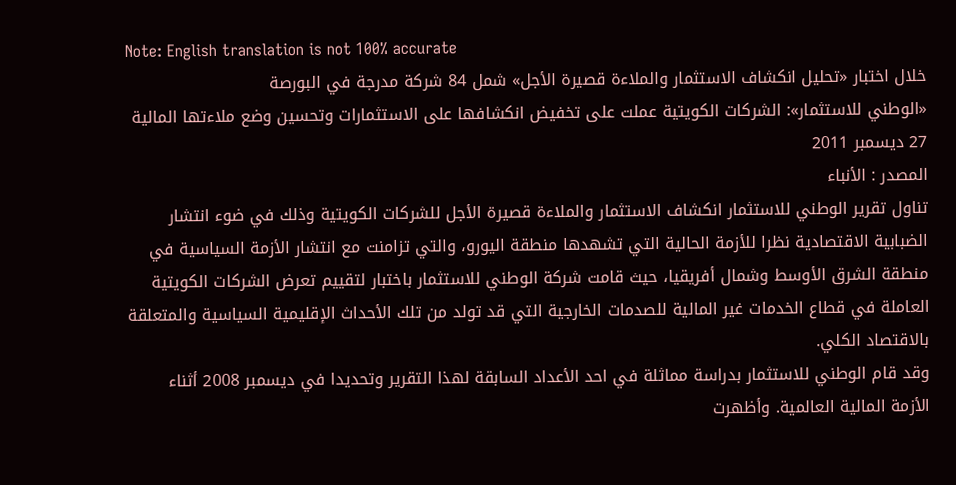Note: English translation is not 100% accurate
خلال اختبار «تحليل انكشاف الاستثمار والملاءة قصيرة الأجل» شمل 84 شركة مدرجة في البورصة
«الوطني للاستثمار»: الشركات الكويتية عملت على تخفيض انكشافها على الاستثمارات وتحسين وضع ملاءتها المالية
27 ديسمبر 2011
المصدر : الأنباء
تناول تقرير الوطني للاستثمار انكشاف الاستثمار والملاءة قصيرة الأجل للشركات الكويتية وذلك في ضوء انتشار الضبابية الاقتصادية نظرا للأزمة الحالية التي تشهدها منطقة اليورو، والتي تزامنت مع انتشار الأزمة السياسية في منطقة الشرق الأوسط وشمال أفريقيا، حيث قامت شركة الوطني للاستثمار باختبار لتقييم تعرض الشركات الكويتية العاملة في قطاع الخدمات غير المالية للصدمات الخارجية التي قد تولد من تلك الأحداث الإقليمية السياسية والمتعلقة بالاقتصاد الكلي.
وقد قام الوطني للاستثمار بدراسة مماثلة في احد الأعداد السابقة لهذا التقرير وتحديدا في ديسمبر 2008 أثناء الأزمة المالية العالمية. وأظهرت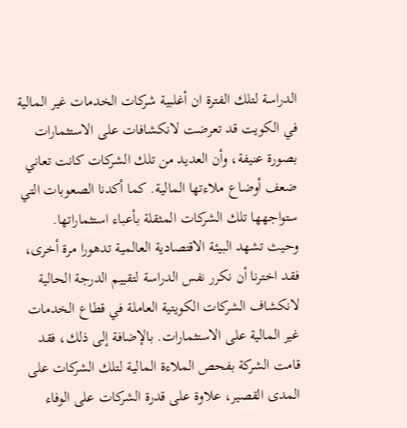الدراسة لتلك الفترة ان أغلبية شركات الخدمات غير المالية في الكويت قد تعرضت لانكشافات على الاستثمارات بصورة عنيفة، وأن العديد من تلك الشركات كانت تعاني ضعف أوضاع ملاءتها المالية. كما أكدنا الصعوبات التي ستواجهها تلك الشركات المثقلة بأعباء استثماراتها.
وحيث تشهد البيئة الاقتصادية العالمية تدهورا مرة أخرى، فقد اخترنا أن نكرر نفس الدراسة لتقييم الدرجة الحالية لانكشاف الشركات الكويتية العاملة في قطاع الخدمات غير المالية على الاستثمارات. بالإضافة إلى ذلك، فقد قامت الشركة بفحص الملاءة المالية لتلك الشركات على المدى القصير، علاوة على قدرة الشركات على الوفاء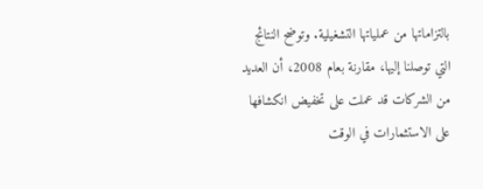بالتزاماتها من عملياتها التشغيلية. وتوضح النتائج التي توصلنا إليها، مقارنة بعام 2008، أن العديد من الشركات قد عملت على تخفيض انكشافها على الاستثمارات في الوقت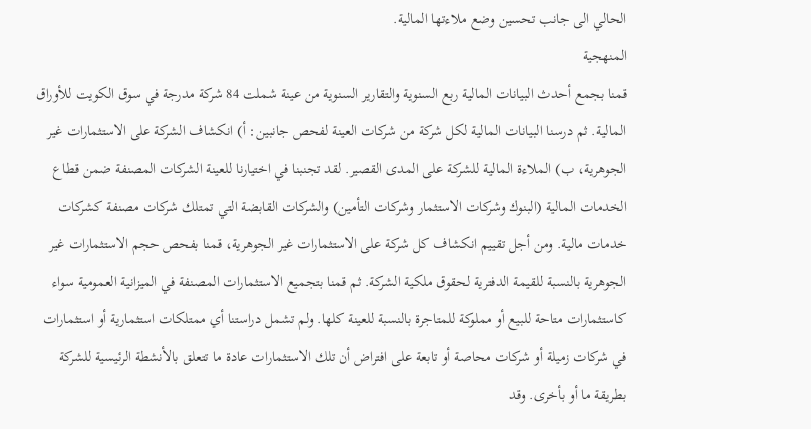الحالي الى جانب تحسين وضع ملاءتها المالية.
المنهجية
قمنا بجمع أحدث البيانات المالية ربع السنوية والتقارير السنوية من عينة شملت 84 شركة مدرجة في سوق الكويت للأوراق المالية. ثم درسنا البيانات المالية لكل شركة من شركات العينة لفحص جانبين: أ) انكشاف الشركة على الاستثمارات غير الجوهرية، ب) الملاءة المالية للشركة على المدى القصير. لقد تجنبنا في اختيارنا للعينة الشركات المصنفة ضمن قطاع الخدمات المالية (البنوك وشركات الاستثمار وشركات التأمين) والشركات القابضة التي تمتلك شركات مصنفة كشركات خدمات مالية. ومن أجل تقييم انكشاف كل شركة على الاستثمارات غير الجوهرية، قمنا بفحص حجم الاستثمارات غير الجوهرية بالنسبة للقيمة الدفترية لحقوق ملكية الشركة. ثم قمنا بتجميع الاستثمارات المصنفة في الميزانية العمومية سواء كاستثمارات متاحة للبيع أو مملوكة للمتاجرة بالنسبة للعينة كلها. ولم تشمل دراستنا أي ممتلكات استثمارية أو استثمارات في شركات زميلة أو شركات محاصة أو تابعة على افتراض أن تلك الاستثمارات عادة ما تتعلق بالأنشطة الرئيسية للشركة بطريقة ما أو بأخرى. وقد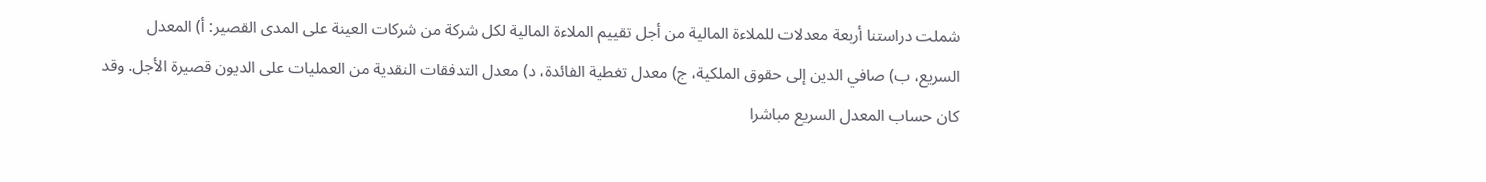شملت دراستنا أربعة معدلات للملاءة المالية من أجل تقييم الملاءة المالية لكل شركة من شركات العينة على المدى القصير: أ) المعدل السريع، ب) صافي الدين إلى حقوق الملكية، ج) معدل تغطية الفائدة، د) معدل التدفقات النقدية من العمليات على الديون قصيرة الأجل. وقد كان حساب المعدل السريع مباشرا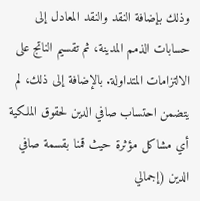وذلك بإضافة النقد والنقد المعادل إلى حسابات الذمم المدينة، ثم تقسيم الناتج على الالتزامات المتداولة. بالإضافة إلى ذلك، لم يتضمن احتساب صافي الدين لحقوق الملكية أي مشاكل مؤثرة حيث قمنا بقسمة صافي الدين (إجمالي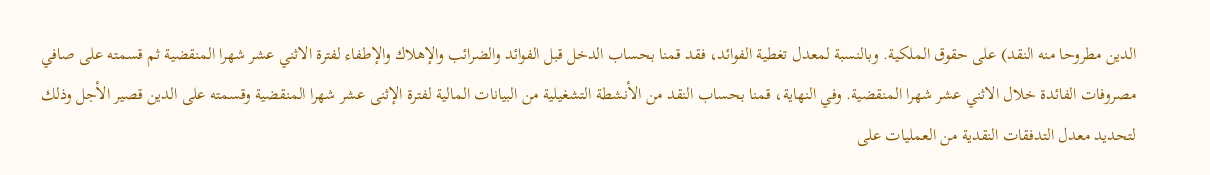الدين مطروحا منه النقد) على حقوق الملكية. وبالنسبة لمعدل تغطية الفوائد، فقد قمنا بحساب الدخل قبل الفوائد والضرائب والإهلاك والإطفاء لفترة الاثني عشر شهرا المنقضية ثم قسمته على صافي مصروفات الفائدة خلال الاثني عشر شهرا المنقضية. وفي النهاية، قمنا بحساب النقد من الأنشطة التشغيلية من البيانات المالية لفترة الإثنى عشر شهرا المنقضية وقسمته على الدين قصير الأجل وذلك لتحديد معدل التدفقات النقدية من العمليات على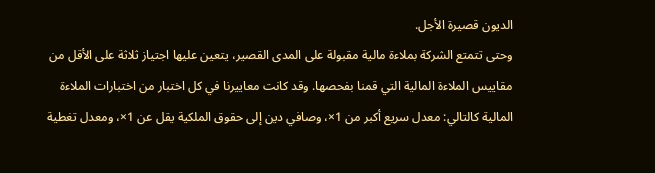الديون قصيرة الأجل.
وحتى تتمتع الشركة بملاءة مالية مقبولة على المدى القصير، يتعين عليها اجتياز ثلاثة على الأقل من مقاييس الملاءة المالية التي قمنا بفحصها. وقد كانت معاييرنا في كل اختبار من اختبارات الملاءة المالية كالتالي: معدل سريع أكبر من 1×، وصافي دين إلى حقوق الملكية يقل عن 1×، ومعدل تغطية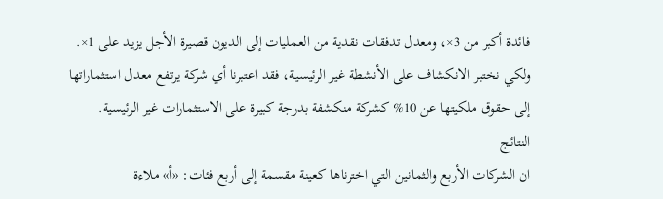فائدة أكبر من 3×، ومعدل تدفقات نقدية من العمليات إلى الديون قصيرة الأجل يزيد على 1×. ولكي نختبر الانكشاف على الأنشطة غير الرئيسية، فقد اعتبرنا أي شركة يرتفع معدل استثماراتها إلى حقوق ملكيتها عن 10% كشركة منكشفة بدرجة كبيرة على الاستثمارات غير الرئيسية.
النتائج
ان الشركات الأربع والثمانين التي اخترناها كعينة مقسمة إلى أربع فئات: «أ» ملاءة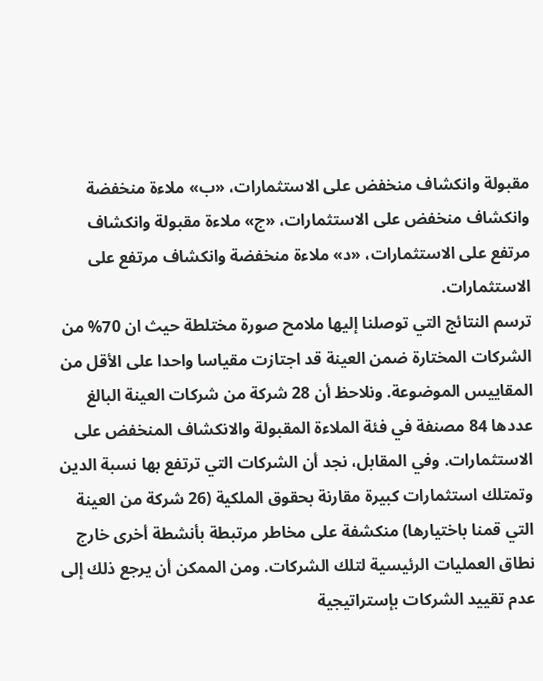مقبولة وانكشاف منخفض على الاستثمارات، «ب» ملاءة منخفضة وانكشاف منخفض على الاستثمارات، «ج» ملاءة مقبولة وانكشاف مرتفع على الاستثمارات، «د» ملاءة منخفضة وانكشاف مرتفع على الاستثمارات.
ترسم النتائج التي توصلنا إليها ملامح صورة مختلطة حيث ان 70% من الشركات المختارة ضمن العينة قد اجتازت مقياسا واحدا على الأقل من المقاييس الموضوعة. ونلاحظ أن 28 شركة من شركات العينة البالغ عددها 84 مصنفة في فئة الملاءة المقبولة والانكشاف المنخفض على الاستثمارات. وفي المقابل، نجد أن الشركات التي ترتفع بها نسبة الدين وتمتلك استثمارات كبيرة مقارنة بحقوق الملكية (26 شركة من العينة التي قمنا باختيارها) منكشفة على مخاطر مرتبطة بأنشطة أخرى خارج نطاق العمليات الرئيسية لتلك الشركات. ومن الممكن أن يرجع ذلك إلى عدم تقييد الشركات بإستراتيجية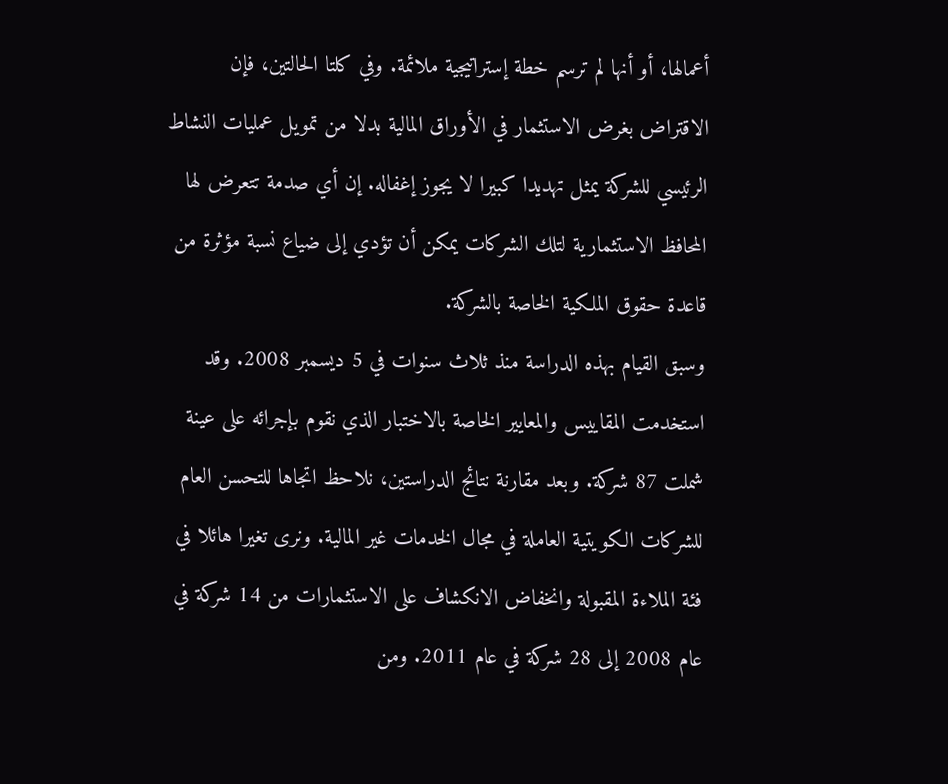أعمالها، أو أنها لم ترسم خطة إستراتيجية ملائمة. وفي كلتا الحالتين، فإن الاقتراض بغرض الاستثمار في الأوراق المالية بدلا من تمويل عمليات النشاط الرئيسي للشركة يمثل تهديدا كبيرا لا يجوز إغفاله. إن أي صدمة تتعرض لها المحافظ الاستثمارية لتلك الشركات يمكن أن تؤدي إلى ضياع نسبة مؤثرة من قاعدة حقوق الملكية الخاصة بالشركة.
وسبق القيام بهذه الدراسة منذ ثلاث سنوات في 5 ديسمبر 2008. وقد استخدمت المقاييس والمعايير الخاصة بالاختبار الذي نقوم بإجرائه على عينة شملت 87 شركة. وبعد مقارنة نتائج الدراستين، نلاحظ اتجاها للتحسن العام للشركات الكويتية العاملة في مجال الخدمات غير المالية. ونرى تغيرا هائلا في فئة الملاءة المقبولة وانخفاض الانكشاف على الاستثمارات من 14 شركة في عام 2008 إلى 28 شركة في عام 2011. ومن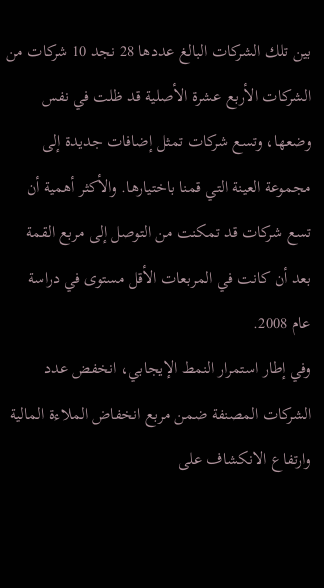بين تلك الشركات البالغ عددها 28 نجد 10 شركات من الشركات الأربع عشرة الأصلية قد ظلت في نفس وضعها، وتسع شركات تمثل إضافات جديدة إلى مجموعة العينة التي قمنا باختيارها. والأكثر أهمية أن تسع شركات قد تمكنت من التوصل إلى مربع القمة بعد أن كانت في المربعات الأقل مستوى في دراسة عام 2008.
وفي إطار استمرار النمط الإيجابي، انخفض عدد الشركات المصنفة ضمن مربع انخفاض الملاءة المالية وارتفاع الانكشاف على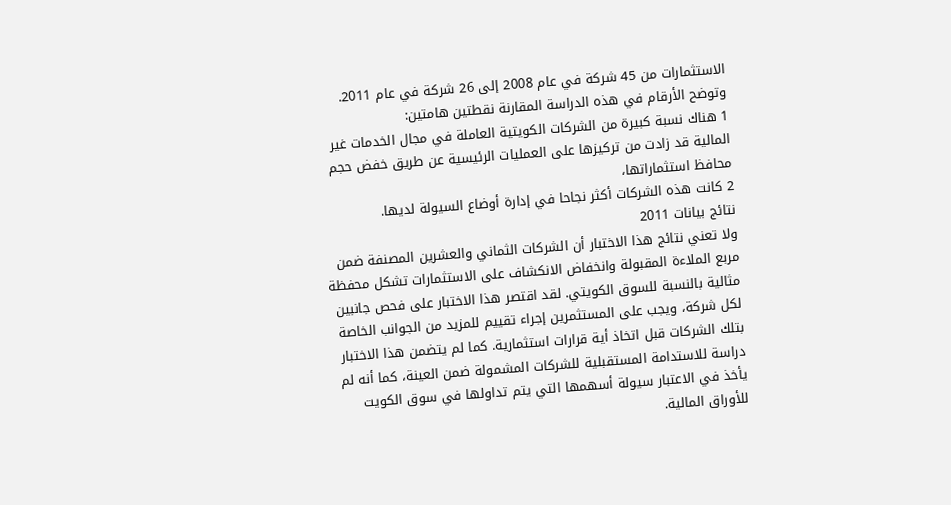الاستثمارات من 45 شركة في عام 2008 إلى 26 شركة في عام 2011. وتوضح الأرقام في هذه الدراسة المقارنة نقطتين هامتين:
1 هناك نسبة كبيرة من الشركات الكويتية العاملة في مجال الخدمات غير المالية قد زادت من تركيزها على العمليات الرئيسية عن طريق خفض حجم محافظ استثماراتها،
2 كانت هذه الشركات أكثر نجاحا في إدارة أوضاع السيولة لديها.
نتائج بيانات 2011
ولا تعني نتائج هذا الاختبار أن الشركات الثماني والعشرين المصنفة ضمن مربع الملاءة المقبولة وانخفاض الانكشاف على الاستثمارات تشكل محفظة مثالية بالنسبة للسوق الكويتي. لقد اقتصر هذا الاختبار على فحص جانبين لكل شركة، ويجب على المستثمرين إجراء تقييم للمزيد من الجوانب الخاصة بتلك الشركات قبل اتخاذ أية قرارات استثمارية. كما لم يتضمن هذا الاختبار دراسة للاستدامة المستقبلية للشركات المشمولة ضمن العينة، كما أنه لم يأخذ في الاعتبار سيولة أسهمها التي يتم تداولها في سوق الكويت للأوراق المالية.